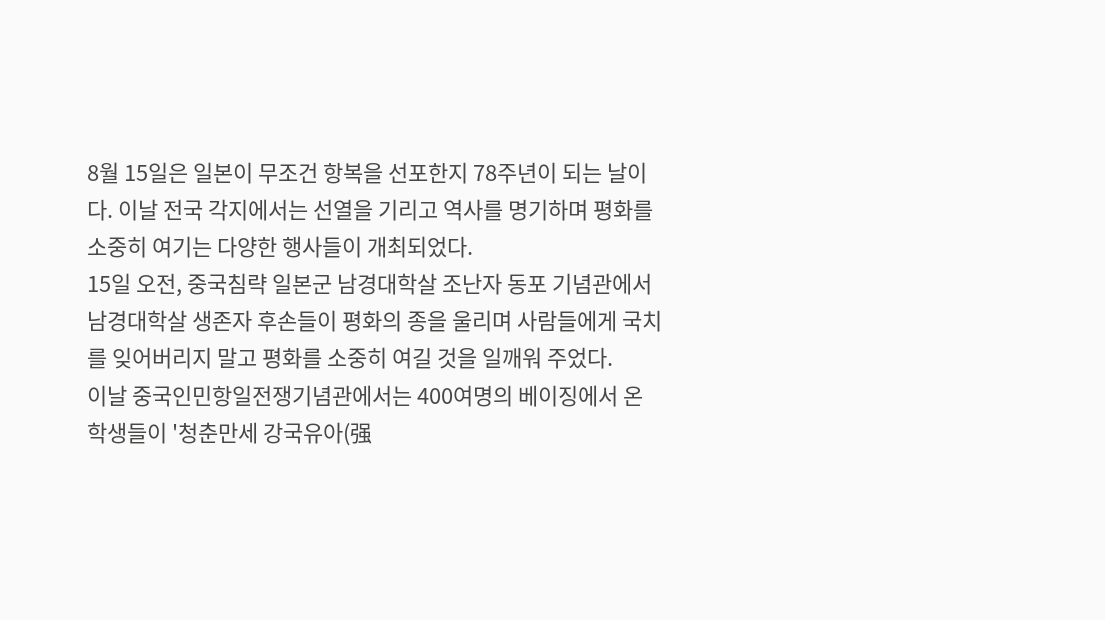8월 15일은 일본이 무조건 항복을 선포한지 78주년이 되는 날이다. 이날 전국 각지에서는 선열을 기리고 역사를 명기하며 평화를 소중히 여기는 다양한 행사들이 개최되었다.
15일 오전, 중국침략 일본군 남경대학살 조난자 동포 기념관에서 남경대학살 생존자 후손들이 평화의 종을 울리며 사람들에게 국치를 잊어버리지 말고 평화를 소중히 여길 것을 일깨워 주었다.
이날 중국인민항일전쟁기념관에서는 400여명의 베이징에서 온 학생들이 '청춘만세 강국유아(强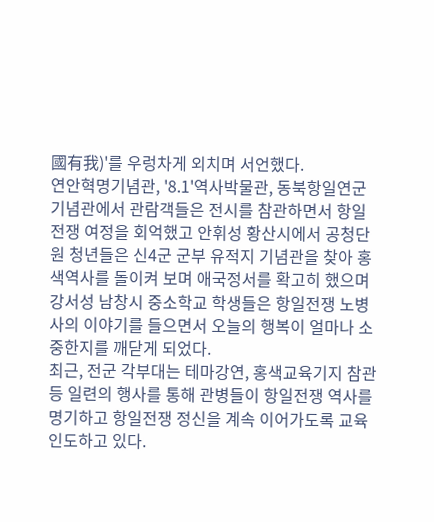國有我)'를 우렁차게 외치며 서언했다.
연안혁명기념관, '8.1'역사박물관, 동북항일연군기념관에서 관람객들은 전시를 참관하면서 항일전쟁 여정을 회억했고 안휘성 황산시에서 공청단원 청년들은 신4군 군부 유적지 기념관을 찾아 홍색역사를 돌이켜 보며 애국정서를 확고히 했으며 강서성 남창시 중소학교 학생들은 항일전쟁 노병사의 이야기를 들으면서 오늘의 행복이 얼마나 소중한지를 깨닫게 되었다.
최근, 전군 각부대는 테마강연, 홍색교육기지 참관 등 일련의 행사를 통해 관병들이 항일전쟁 역사를 명기하고 항일전쟁 정신을 계속 이어가도록 교육 인도하고 있다.